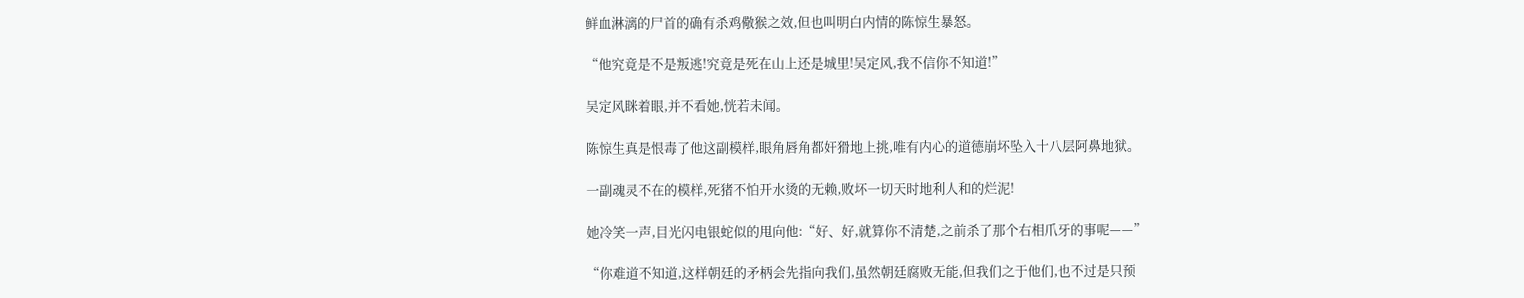鲜血淋漓的尸首的确有杀鸡儆猴之效,但也叫明白内情的陈惊生暴怒。

“他究竟是不是叛逃!究竟是死在山上还是城里!吴定风,我不信你不知道!”

吴定风眯着眼,并不看她,恍若未闻。

陈惊生真是恨毒了他这副模样,眼角唇角都奸猾地上挑,唯有内心的道德崩坏坠入十八层阿鼻地狱。

一副魂灵不在的模样,死猪不怕开水烫的无赖,败坏一切天时地利人和的烂泥!

她冷笑一声,目光闪电银蛇似的甩向他:“好、好,就算你不清楚,之前杀了那个右相爪牙的事呢——”

“你难道不知道,这样朝廷的矛柄会先指向我们,虽然朝廷腐败无能,但我们之于他们,也不过是只预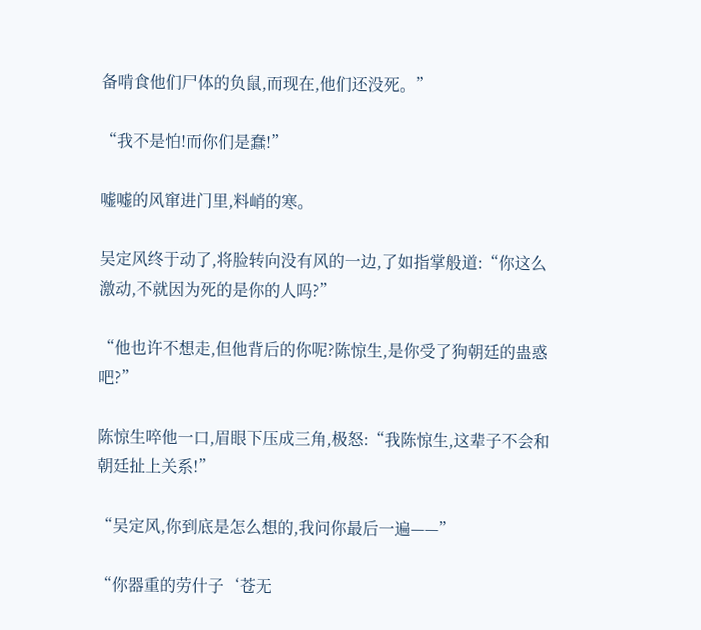备啃食他们尸体的负鼠,而现在,他们还没死。”

“我不是怕!而你们是蠢!”

嘘嘘的风窜进门里,料峭的寒。

吴定风终于动了,将脸转向没有风的一边,了如指掌般道:“你这么激动,不就因为死的是你的人吗?”

“他也许不想走,但他背后的你呢?陈惊生,是你受了狗朝廷的蛊惑吧?”

陈惊生啐他一口,眉眼下压成三角,极怒:“我陈惊生,这辈子不会和朝廷扯上关系!”

“吴定风,你到底是怎么想的,我问你最后一遍——”

“你器重的劳什子‘苍无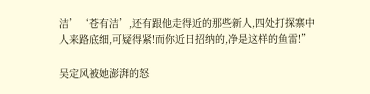洁’‘苍有洁’,还有跟他走得近的那些新人,四处打探寨中人来路底细,可疑得紧!而你近日招纳的,净是这样的鱼雷!”

吴定风被她澎湃的怒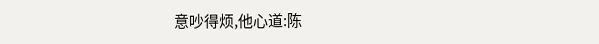意吵得烦,他心道:陈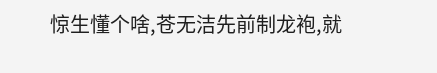惊生懂个啥,苍无洁先前制龙袍,就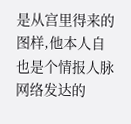是从宫里得来的图样,他本人自也是个情报人脉网络发达的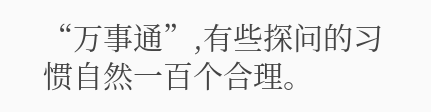“万事通”,有些探问的习惯自然一百个合理。